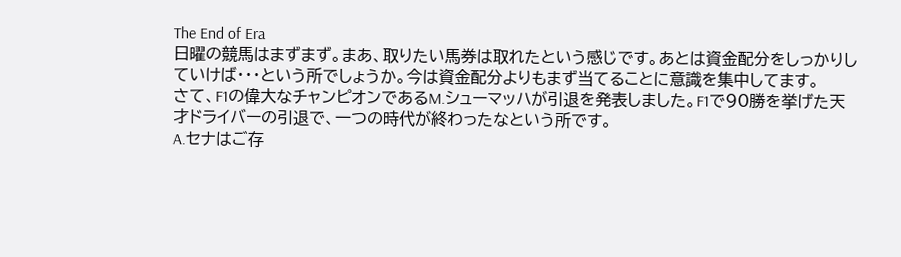The End of Era
日曜の競馬はまずまず。まあ、取りたい馬券は取れたという感じです。あとは資金配分をしっかりしていけば・・・という所でしょうか。今は資金配分よりもまず当てることに意識を集中してます。
さて、F1の偉大なチャンピオンであるM.シューマッハが引退を発表しました。F1で90勝を挙げた天才ドライバーの引退で、一つの時代が終わったなという所です。
A.セナはご存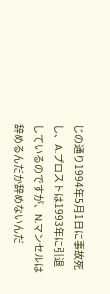じの通り1994年5月1日に事故死し、A.プロストは1993年に引退しているのですが、N.マンセルは辞めるんだか辞めないんだ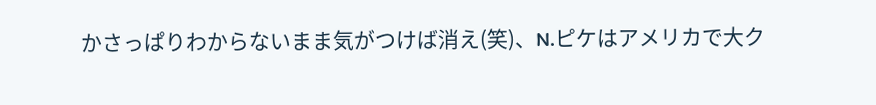かさっぱりわからないまま気がつけば消え(笑)、N.ピケはアメリカで大ク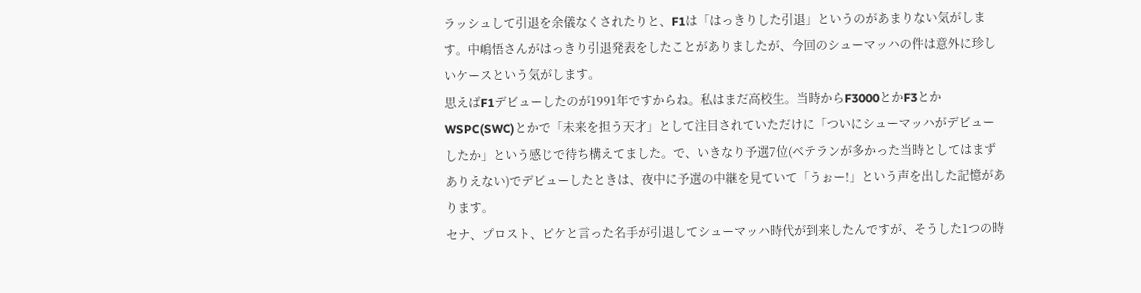ラッシュして引退を余儀なくされたりと、F1は「はっきりした引退」というのがあまりない気がします。中嶋悟さんがはっきり引退発表をしたことがありましたが、今回のシューマッハの件は意外に珍しいケースという気がします。
思えばF1デビューしたのが1991年ですからね。私はまだ高校生。当時からF3000とかF3とかWSPC(SWC)とかで「未来を担う天才」として注目されていただけに「ついにシューマッハがデビューしたか」という感じで待ち構えてました。で、いきなり予選7位(ベテランが多かった当時としてはまずありえない)でデビューしたときは、夜中に予選の中継を見ていて「うぉー!」という声を出した記憶があります。
セナ、プロスト、ピケと言った名手が引退してシューマッハ時代が到来したんですが、そうした1つの時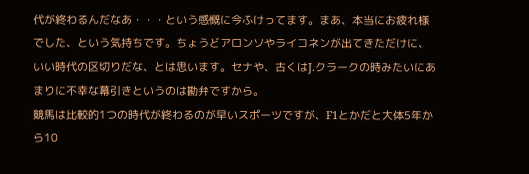代が終わるんだなあ・・・という感慨に今ふけってます。まあ、本当にお疲れ様でした、という気持ちです。ちょうどアロンソやライコネンが出てきただけに、いい時代の区切りだな、とは思います。セナや、古くはJ.クラークの時みたいにあまりに不幸な幕引きというのは勘弁ですから。
競馬は比較的1つの時代が終わるのが早いスポーツですが、F1とかだと大体5年から10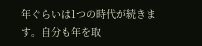年ぐらいは1つの時代が続きます。自分も年を取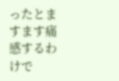ったとますます痛感するわけで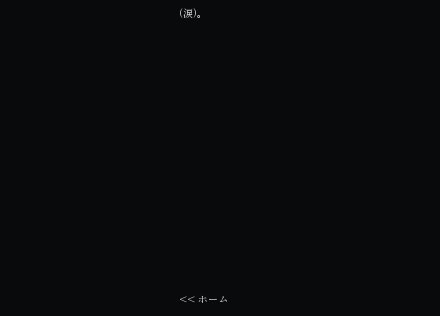(涙)。












<< ホーム